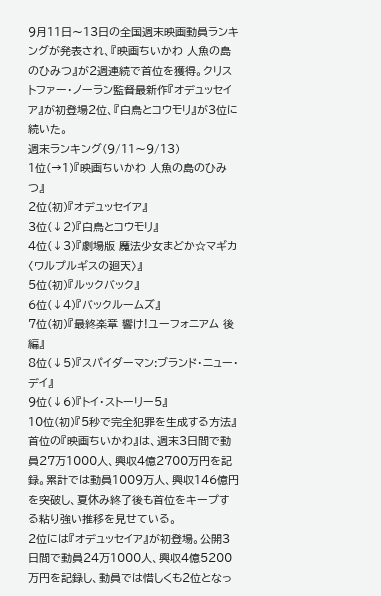9月11日〜13日の全国週末映画動員ランキングが発表され、『映画ちいかわ 人魚の島のひみつ』が2週連続で首位を獲得。クリストファー・ノーラン監督最新作『オデュッセイア』が初登場2位、『白鳥とコウモリ』が3位に続いた。
週末ランキング(9/11〜9/13)
1位(→1)『映画ちいかわ 人魚の島のひみつ』
2位(初)『オデュッセイア』
3位(↓2)『白鳥とコウモリ』
4位(↓3)『劇場版 魔法少女まどか☆マギカ〈ワルプルギスの廻天〉』
5位(初)『ルックバック』
6位(↓4)『バックルームズ』
7位(初)『最終楽章 響け!ユーフォニアム 後編』
8位(↓5)『スパイダーマン:ブランド・ニュー・デイ』
9位(↓6)『トイ・ストーリー5』
10位(初)『5秒で完全犯罪を生成する方法』
首位の『映画ちいかわ』は、週末3日間で動員27万1000人、興収4億2700万円を記録。累計では動員1009万人、興収146億円を突破し、夏休み終了後も首位をキープする粘り強い推移を見せている。
2位には『オデュッセイア』が初登場。公開3日間で動員24万1000人、興収4億5200万円を記録し、動員では惜しくも2位となっ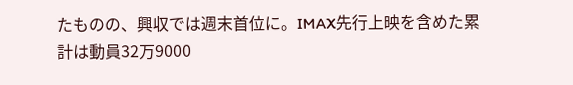たものの、興収では週末首位に。IMAX先行上映を含めた累計は動員32万9000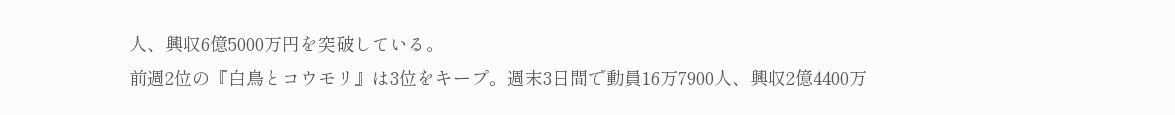人、興収6億5000万円を突破している。
前週2位の『白鳥とコウモリ』は3位をキープ。週末3日間で動員16万7900人、興収2億4400万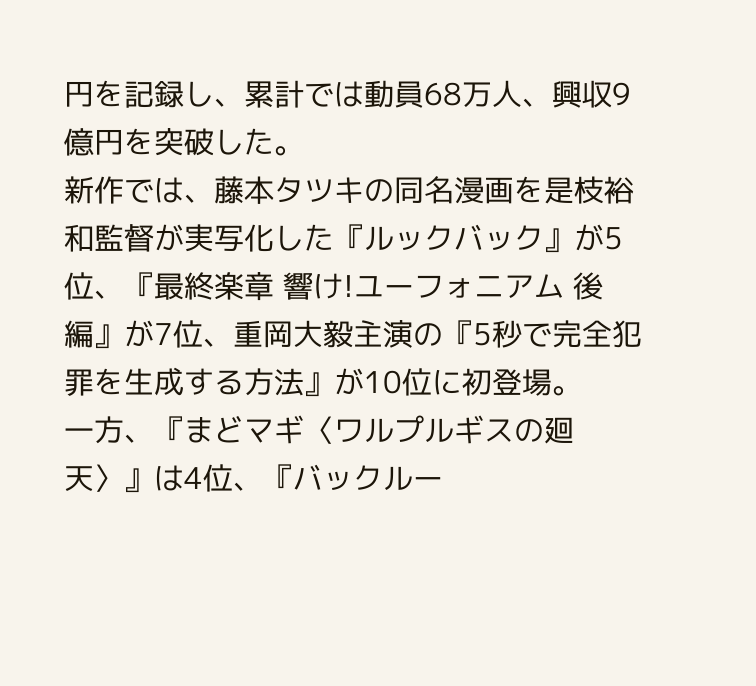円を記録し、累計では動員68万人、興収9億円を突破した。
新作では、藤本タツキの同名漫画を是枝裕和監督が実写化した『ルックバック』が5位、『最終楽章 響け!ユーフォニアム 後編』が7位、重岡大毅主演の『5秒で完全犯罪を生成する方法』が10位に初登場。
一方、『まどマギ〈ワルプルギスの廻天〉』は4位、『バックルー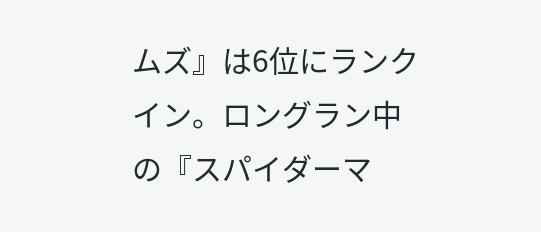ムズ』は6位にランクイン。ロングラン中の『スパイダーマ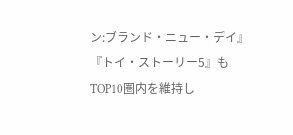ン:ブランド・ニュー・デイ』『トイ・ストーリー5』もTOP10圏内を維持し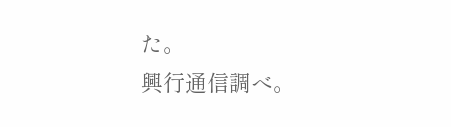た。
興行通信調べ。